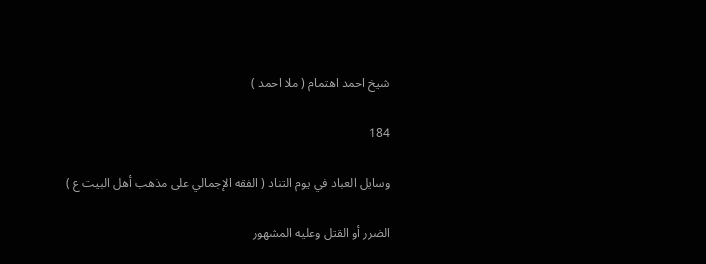شيخ احمد اهتمام ( ملا احمد )

184

وسايل العباد في يوم التناد ( الفقه الإجمالي على مذهب أهل البيت ع )

الضرر أو القتل وعليه المشهور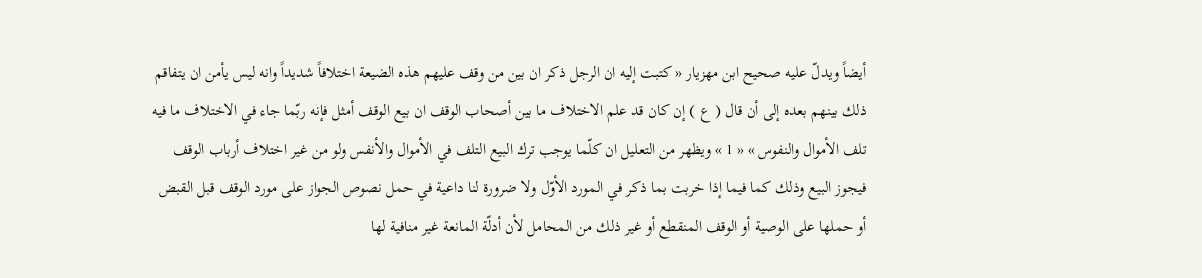أيضاً ويدلّ عليه صحيح ابن مهزيار « كتبت إليه ان الرجل ذكر ان بين من وقف عليهم هذه الضيعة اختلافاً شديداً وانه ليس يأمن ان يتفاقم ذلك بينهم بعده إلى أن قال ( ع ) إن كان قد علم الاختلاف ما بين أصحاب الوقف ان بيع الوقف أمثل فإنه ربّما جاء في الاختلاف ما فيه تلف الأموال والنفوس » « 1 » ويظهر من التعليل ان كلّما يوجب ترك البيع التلف في الأموال والأنفس ولو من غير اختلاف أرباب الوقف فيجوز البيع وذلك كما فيما إذا خربت بما ذكر في المورد الأوّل ولا ضرورة لنا داعية في حمل نصوص الجواز على مورد الوقف قبل القبض أو حملها على الوصية أو الوقف المنقطع أو غير ذلك من المحامل لأن أدلّة المانعة غير منافية لها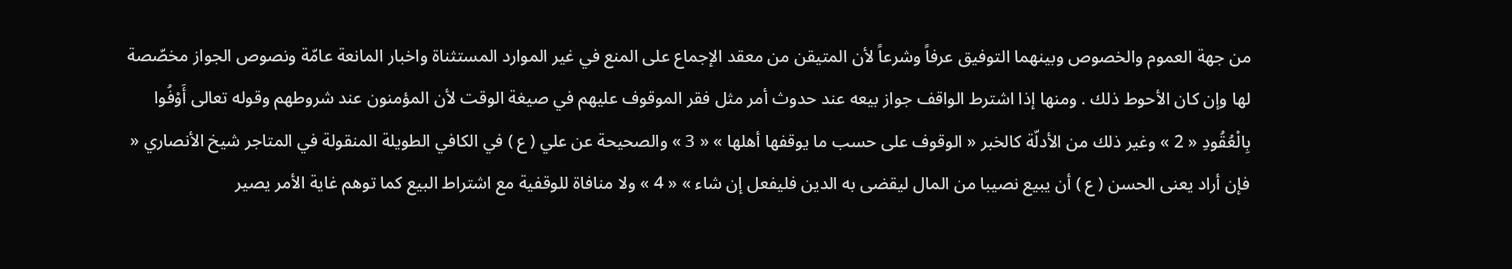من جهة العموم والخصوص وبينهما التوفيق عرفاً وشرعاً لأن المتيقن من معقد الإجماع على المنع في غير الموارد المستثناة واخبار المانعة عامّة ونصوص الجواز مخصّصة لها وإن كان الأحوط ذلك . ومنها إذا اشترط الواقف جواز بيعه عند حدوث أمر مثل فقر الموقوف عليهم في صيغة الوقت لأن المؤمنون عند شروطهم وقوله تعالى أَوْفُوا بِالْعُقُودِ « 2 » وغير ذلك من الأدلّة كالخبر « الوقوف على حسب ما يوقفها أهلها » « 3 » والصحيحة عن علي ( ع ) في الكافي الطويلة المنقولة في المتاجر شيخ الأنصاري « فإن أراد يعنى الحسن ( ع ) أن يبيع نصيبا من المال ليقضى به الدين فليفعل إن شاء » « 4 » ولا منافاة للوقفية مع اشتراط البيع كما توهم غاية الأمر يصير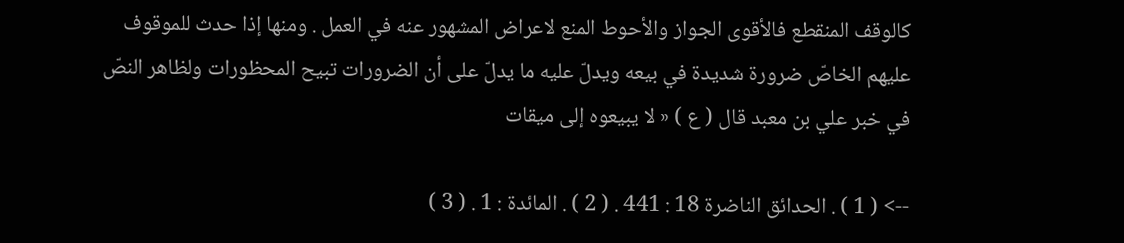كالوقف المنقطع فالأقوى الجواز والأحوط المنع لاعراض المشهور عنه في العمل . ومنها إذا حدث للموقوف عليهم الخاصّ ضرورة شديدة في بيعه ويدلّ عليه ما يدلّ على أن الضرورات تبيح المحظورات ولظاهر النصّ في خبر علي بن معبد قال ( ع ) « لا يبيعوه إلى ميقات

--> ( 1 ) . الحدائق الناضرة 18 : 441 . ( 2 ) . المائدة : 1 . ( 3 )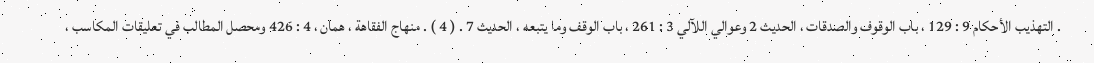. التهذيب الأحكام 9 : 129 ، باب الوقوف والصدقات ، الحديث 2 وعوالي اللآلي 3 : 261 ، باب الوقف وما يتبعه ، الحديث 7 . ( 4 ) . منهاج الفقاهة ، همان ، 4 : 426 ومحصل المطالب في تعليقات المكاسب ،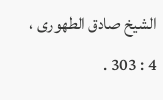الشيخ صادق الطهورى ، 4 : 303 .